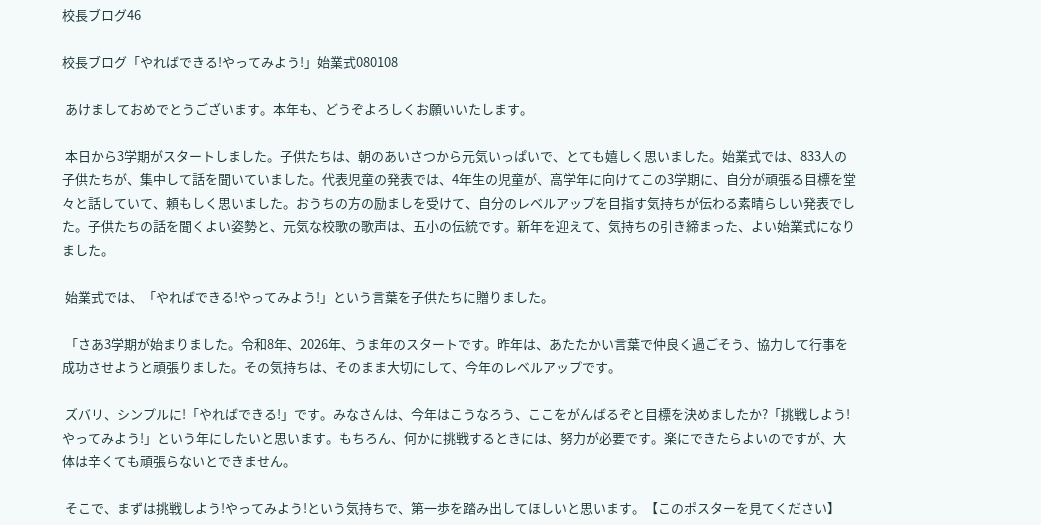校長ブログ46

校長ブログ「やればできる!やってみよう!」始業式080108

 あけましておめでとうございます。本年も、どうぞよろしくお願いいたします。

 本日から3学期がスタートしました。子供たちは、朝のあいさつから元気いっぱいで、とても嬉しく思いました。始業式では、833人の子供たちが、集中して話を聞いていました。代表児童の発表では、4年生の児童が、高学年に向けてこの3学期に、自分が頑張る目標を堂々と話していて、頼もしく思いました。おうちの方の励ましを受けて、自分のレベルアップを目指す気持ちが伝わる素晴らしい発表でした。子供たちの話を聞くよい姿勢と、元気な校歌の歌声は、五小の伝統です。新年を迎えて、気持ちの引き締まった、よい始業式になりました。

 始業式では、「やればできる!やってみよう!」という言葉を子供たちに贈りました。

 「さあ3学期が始まりました。令和8年、2026年、うま年のスタートです。昨年は、あたたかい言葉で仲良く過ごそう、協力して行事を成功させようと頑張りました。その気持ちは、そのまま大切にして、今年のレベルアップです。

 ズバリ、シンプルに!「やればできる!」です。みなさんは、今年はこうなろう、ここをがんばるぞと目標を決めましたか?「挑戦しよう!やってみよう!」という年にしたいと思います。もちろん、何かに挑戦するときには、努力が必要です。楽にできたらよいのですが、大体は辛くても頑張らないとできません。

 そこで、まずは挑戦しよう!やってみよう!という気持ちで、第一歩を踏み出してほしいと思います。【このポスターを見てください】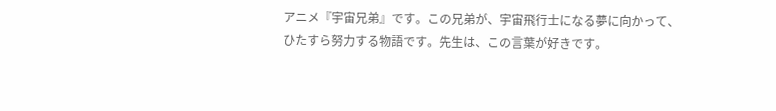アニメ『宇宙兄弟』です。この兄弟が、宇宙飛行士になる夢に向かって、ひたすら努力する物語です。先生は、この言葉が好きです。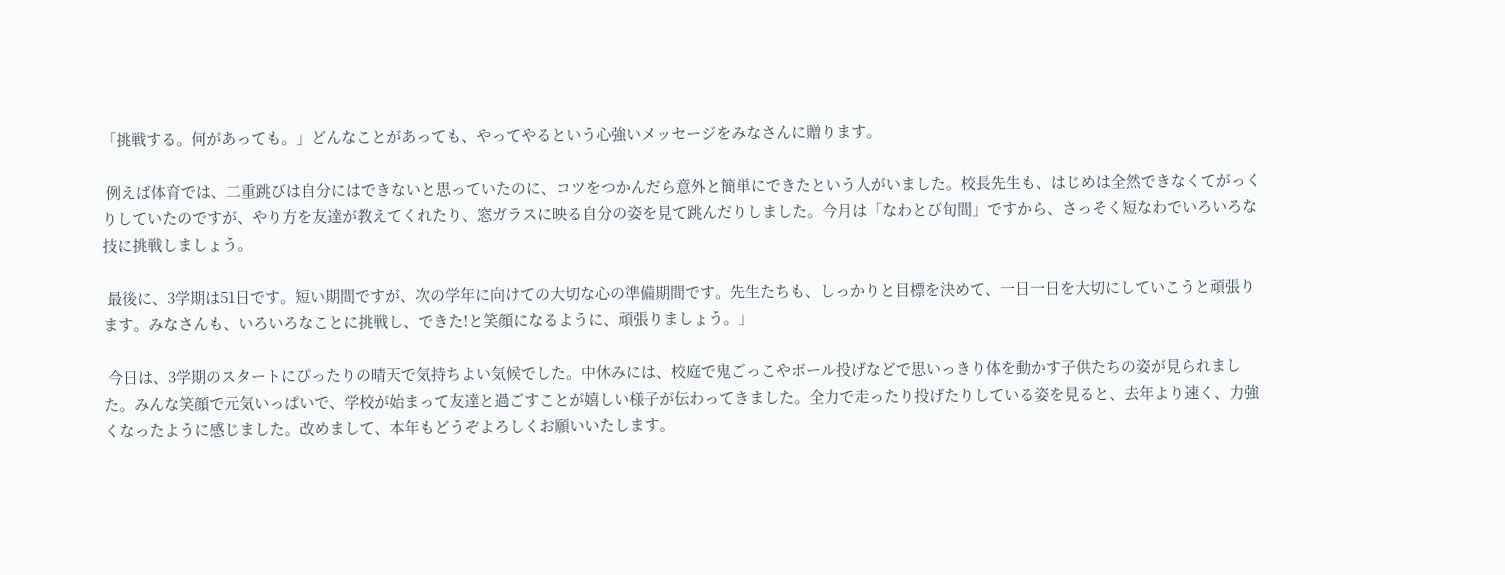「挑戦する。何があっても。」どんなことがあっても、やってやるという心強いメッセージをみなさんに贈ります。

 例えば体育では、二重跳びは自分にはできないと思っていたのに、コツをつかんだら意外と簡単にできたという人がいました。校長先生も、はじめは全然できなくてがっくりしていたのですが、やり方を友達が教えてくれたり、窓ガラスに映る自分の姿を見て跳んだりしました。今月は「なわとび旬間」ですから、さっそく短なわでいろいろな技に挑戦しましょう。

 最後に、3学期は51日です。短い期間ですが、次の学年に向けての大切な心の準備期間です。先生たちも、しっかりと目標を決めて、一日一日を大切にしていこうと頑張ります。みなさんも、いろいろなことに挑戦し、できた!と笑顔になるように、頑張りましょう。」

 今日は、3学期のスタートにぴったりの晴天で気持ちよい気候でした。中休みには、校庭で鬼ごっこやボール投げなどで思いっきり体を動かす子供たちの姿が見られました。みんな笑顔で元気いっぱいで、学校が始まって友達と過ごすことが嬉しい様子が伝わってきました。全力で走ったり投げたりしている姿を見ると、去年より速く、力強くなったように感じました。改めまして、本年もどうぞよろしくお願いいたします。